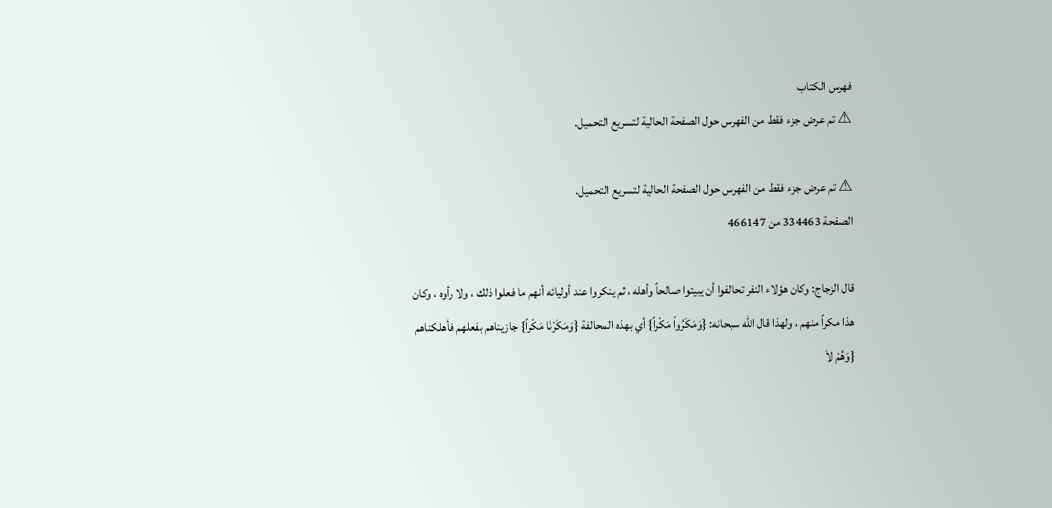فهرس الكتاب
⚠ تم عرض جزء فقط من الفهرس حول الصفحة الحالية لتسريع التحميل.

⚠ تم عرض جزء فقط من الفهرس حول الصفحة الحالية لتسريع التحميل.
الصفحة 334463 من 466147

قال الزجاج: وكان هؤلاء النفر تحالفوا أن يبيتوا صالحاً وأهله ، ثم ينكروا عند أوليائه أنهم ما فعلوا ذلك ، ولا رأوه ، وكان هذا مكراً منهم ، ولهذا قال الله سبحانه: {وَمَكَرُواْ مَكْراً} أي بهذه المحالفة {وَمَكَرْنَا مَكْراً} جازيناهم بفعلهم فأهلكناهم {وَهُمْ لاَ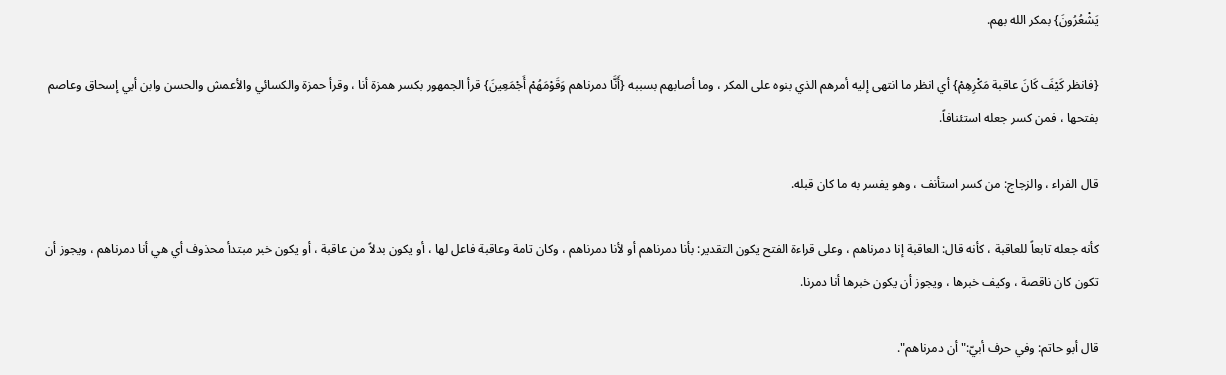يَشْعُرُونَ} بمكر الله بهم.

{فانظر كَيْفَ كَانَ عاقبة مَكْرِهِمْ} أي انظر ما انتهى إليه أمرهم الذي بنوه على المكر ، وما أصابهم بسببه {أَنَّا دمرناهم وَقَوْمَهُمْ أَجْمَعِينَ} قرأ الجمهور بكسر همزة أنا ، وقرأ حمزة والكسائي والأعمش والحسن وابن أبي إسحاق وعاصم بفتحها ، فمن كسر جعله استئنافاً.

قال الفراء ، والزجاج: من كسر استأنف ، وهو يفسر به ما كان قبله.

كأنه جعله تابعاً للعاقبة ، كأنه قال: العاقبة إنا دمرناهم ، وعلى قراءة الفتح يكون التقدير: بأنا دمرناهم أو لأنا دمرناهم ، وكان تامة وعاقبة فاعل لها ، أو يكون بدلاً من عاقبة ، أو يكون خبر مبتدأ محذوف أي هي أنا دمرناهم ، ويجوز أن تكون كان ناقصة ، وكيف خبرها ، ويجوز أن يكون خبرها أنا دمرنا.

قال أبو حاتم: وفي حرف أبيّ:"أن دمرناهم".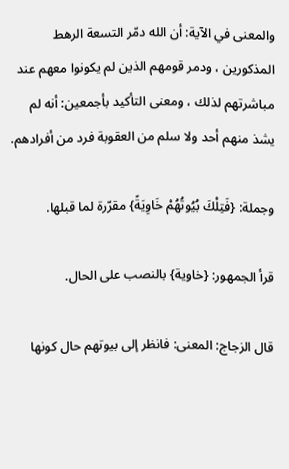والمعنى في الآية: أن الله دمّر التسعة الرهط المذكورين ، ودمر قومهم الذين لم يكونوا معهم عند مباشرتهم لذلك ، ومعنى التأكيد بأجمعين: أنه لم يشذ منهم أحد ولا سلم من العقوبة فرد من أفرادهم.

وجملة: {فَتِلْكَ بُيُوتُهُمْ خَاوِيَةً} مقرّرة لما قبلها.

قرأ الجمهور: {خاوية} بالنصب على الحال.

قال الزجاج: المعنى: فانظر إلى بيوتهم حال كونها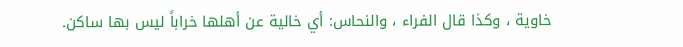خاوية ، وكذا قال الفراء ، والنحاس: أي خالية عن أهلها خراباً ليس بها ساكن.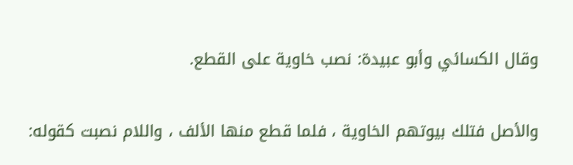وقال الكسائي وأبو عبيدة: نصب خاوية على القطع.

والأصل فتلك بيوتهم الخاوية ، فلما قطع منها الألف ، واللام نصبت كقوله: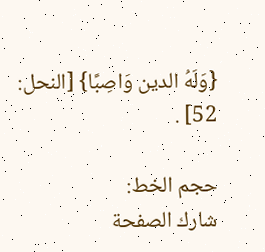{وَلَهُ الدين وَاصِبًا} [النحل: 52] .

حجم الخط:
شارك الصفحة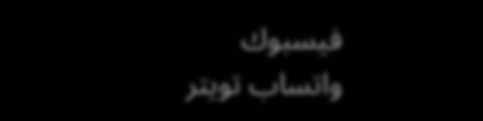فيسبوك واتساب تويتر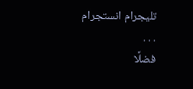تليجرام انستجرام
. . .
فضلًا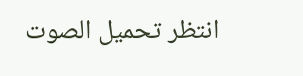انتظر تحميل الصوت